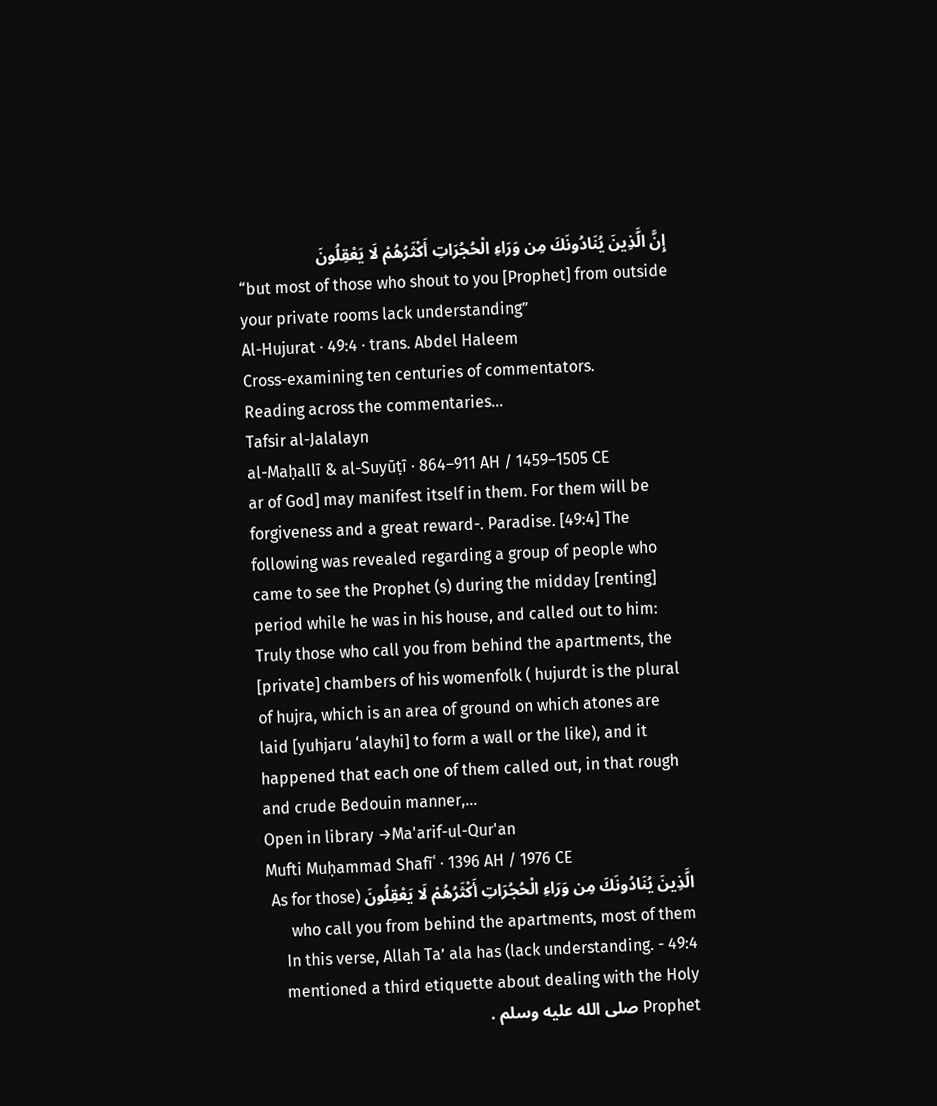إِنَّ الَّذِينَ يُنَادُونَكَ مِن وَرَاءِ الْحُجُرَاتِ أَكْثَرُهُمْ لَا يَعْقِلُونَ
“but most of those who shout to you [Prophet] from outside your private rooms lack understanding”
Al-Hujurat · 49:4 · trans. Abdel Haleem
Cross-examining ten centuries of commentators.
Reading across the commentaries…
Tafsir al-Jalalayn
al-Maḥallī & al-Suyūṭī · 864–911 AH / 1459–1505 CE
ar of God] may manifest itself in them. For them will be forgiveness and a great reward-. Paradise. [49:4] The following was revealed regarding a group of people who came to see the Prophet (s) during the midday [renting] period while he was in his house, and called out to him: Truly those who call you from behind the apartments, the [private] chambers of his womenfolk ( hujurdt is the plural of hujra, which is an area of ground on which atones are laid [yuhjaru ‘alayhi] to form a wall or the like), and it happened that each one of them called out, in that rough and crude Bedouin manner,…
Open in library →Ma'arif-ul-Qur'an
Mufti Muḥammad Shafīʿ · 1396 AH / 1976 CE
الَّذِينَ يُنَادُونَكَ مِن وَرَاءِ الْحُجُرَاتِ أَكْثَرُهُمْ لَا يَعْقِلُونَ (As for those who call you from behind the apartments, most of them lack understanding. - 49:4) In this verse, Allah Ta’ ala has mentioned a third etiquette about dealing with the Holy Prophet صلى الله عليه وسلم .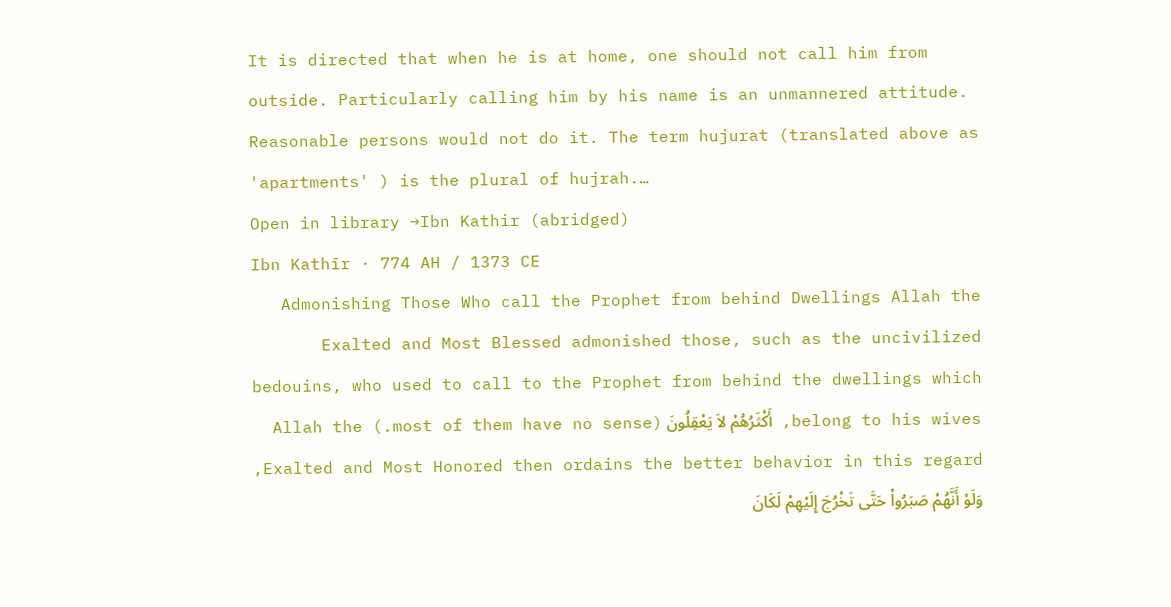It is directed that when he is at home, one should not call him from outside. Particularly calling him by his name is an unmannered attitude. Reasonable persons would not do it. The term hujurat (translated above as 'apartments' ) is the plural of hujrah.…
Open in library →Ibn Kathir (abridged)
Ibn Kathīr · 774 AH / 1373 CE
Admonishing Those Who call the Prophet from behind Dwellings Allah the Exalted and Most Blessed admonished those, such as the uncivilized bedouins, who used to call to the Prophet from behind the dwellings which belong to his wives, أَكْثَرُهُمْ لاَ يَعْقِلُونَ (most of them have no sense.) Allah the Exalted and Most Honored then ordains the better behavior in this regard, وَلَوْ أَنَّهُمْ صَبَرُواْ حَتَّى تَخْرُجَ إِلَيْهِمْ لَكَانَ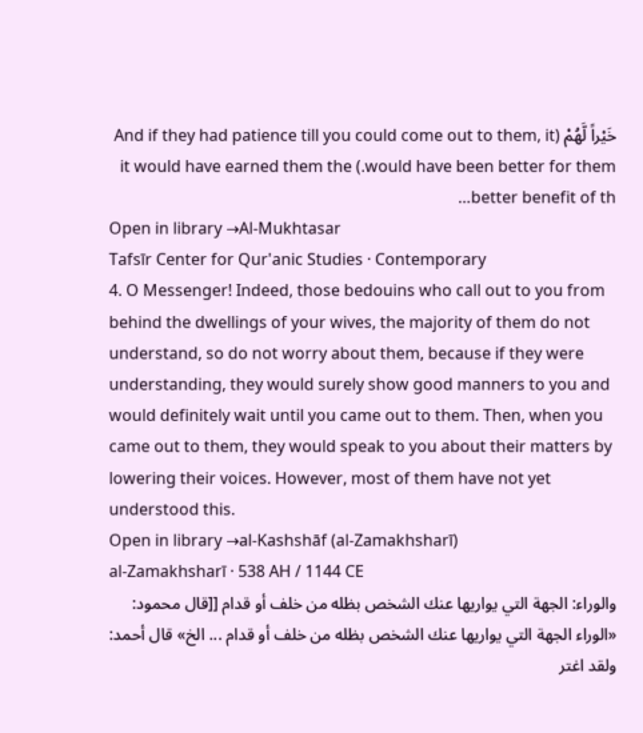خَيْراً لَّهُمْ (And if they had patience till you could come out to them, it would have been better for them.) it would have earned them the better benefit of th…
Open in library →Al-Mukhtasar
Tafsīr Center for Qur'anic Studies · Contemporary
4. O Messenger! Indeed, those bedouins who call out to you from behind the dwellings of your wives, the majority of them do not understand, so do not worry about them, because if they were understanding, they would surely show good manners to you and would definitely wait until you came out to them. Then, when you came out to them, they would speak to you about their matters by lowering their voices. However, most of them have not yet understood this.
Open in library →al-Kashshāf (al-Zamakhsharī)
al-Zamakhsharī · 538 AH / 1144 CE
والوراء: الجهة التي يواريها عنك الشخص بظله من خلف أو قدام [[قال محمود: «الوراء الجهة التي يواريها عنك الشخص بظله من خلف أو قدام ... الخ» قال أحمد: ولقد اغتر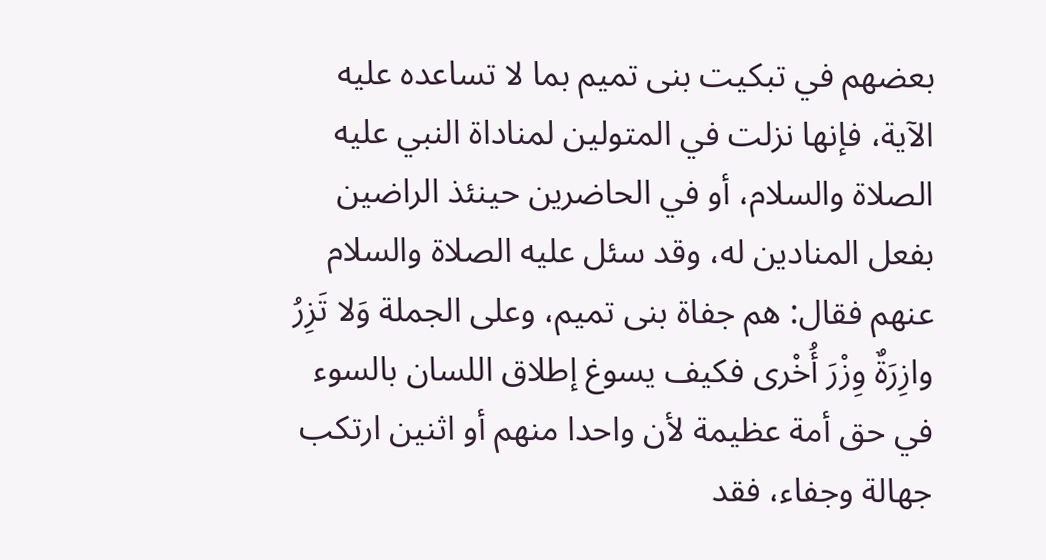بعضهم في تبكيت بنى تميم بما لا تساعده عليه الآية، فإنها نزلت في المتولين لمناداة النبي عليه الصلاة والسلام، أو في الحاضرين حينئذ الراضين بفعل المنادين له، وقد سئل عليه الصلاة والسلام عنهم فقال: هم جفاة بنى تميم، وعلى الجملة وَلا تَزِرُ وازِرَةٌ وِزْرَ أُخْرى فكيف يسوغ إطلاق اللسان بالسوء في حق أمة عظيمة لأن واحدا منهم أو اثنين ارتكب جهالة وجفاء، فقد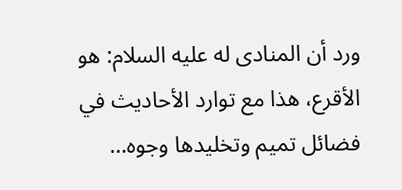ورد أن المنادى له عليه السلام: هو الأقرع، هذا مع توارد الأحاديث في فضائل تميم وتخليدها وجوه…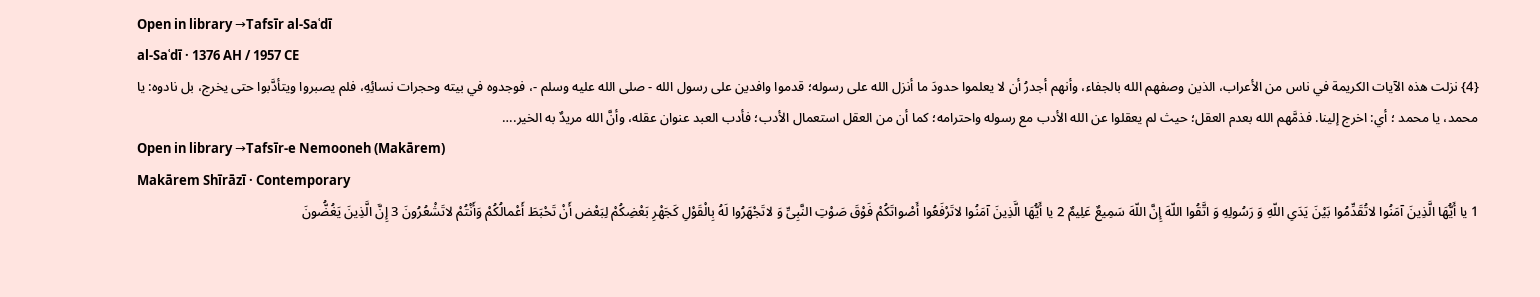Open in library →Tafsīr al-Saʿdī
al-Saʿdī · 1376 AH / 1957 CE
{4} نزلت هذه الآيات الكريمة في ناس من الأعراب، الذين وصفهم الله بالجفاء، وأنهم أجدرُ أن لا يعلموا حدودَ ما أنزل الله على رسوله؛ قدموا وافدين على رسول الله - صلى الله عليه وسلم -، فوجدوه في بيته وحجرات نسائِهِ، فلم يصبروا ويتأدَّبوا حتى يخرج، بل نادوه: يا محمد، يا محمد ؛ أي: اخرج إلينا. فذمَّهم الله بعدم العقل؛ حيث لم يعقلوا عن الله الأدب مع رسوله واحترامه؛ كما أن من العقل استعمال الأدب؛ فأدب العبد عنوان عقله، وأنَّ الله مريدٌ به الخير.…
Open in library →Tafsīr-e Nemooneh (Makārem)
Makārem Shīrāzī · Contemporary
1 یا أَیُّهَا الَّذِینَ آمَنُوا لاتُقَدِّمُوا بَیْنَ یَدَیِ اللّهِ وَ رَسُولِهِ وَ اتَّقُوا اللّهَ إِنَّ اللّهَ سَمِیعٌ عَلِیمٌ 2 یا أَیُّهَا الَّذِینَ آمَنُوا لاتَرْفَعُوا أَصْواتَکُمْ فَوْقَ صَوْتِ النَّبِیِّ وَ لاتَجْهَرُوا لَهُ بِالْقَوْلِ کَجَهْرِ بَعْضِکُمْ لِبَعْض أَنْ تَحْبَطَ أَعْمالُکُمْ وَأَنْتُمْ لاتَشْعُرُونَ 3 إِنَّ الَّذِینَ یَغُضُّونَ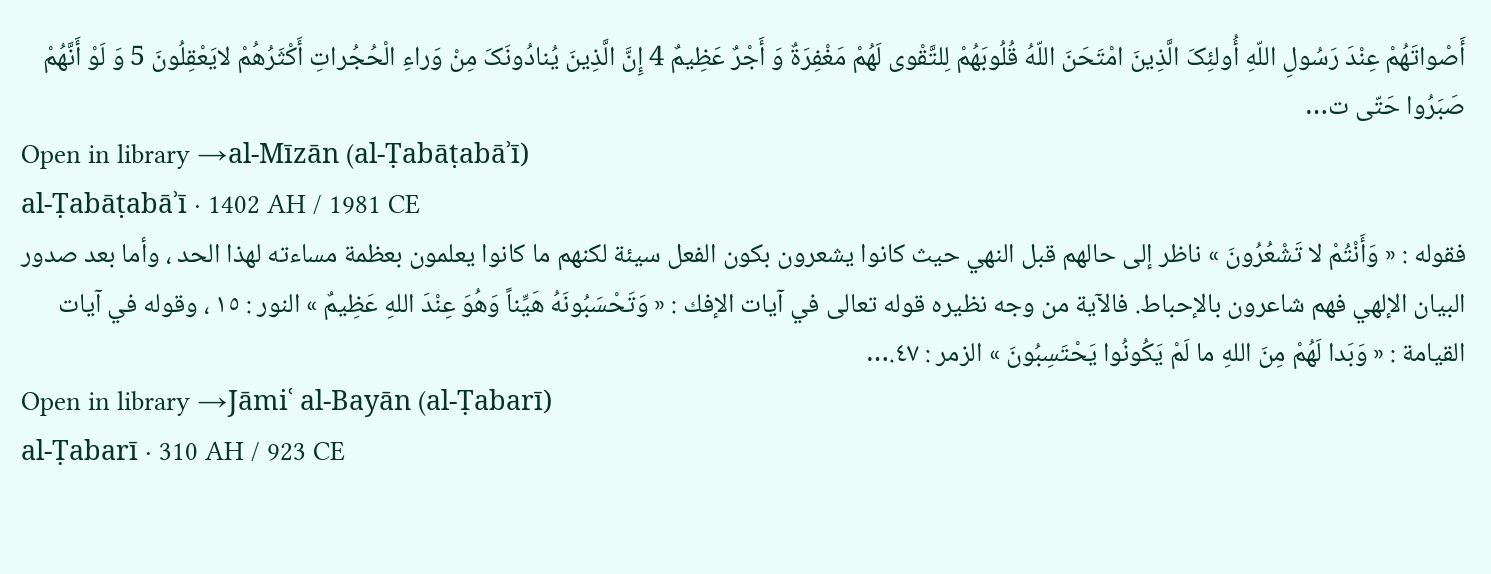أَصْواتَهُمْ عِنْدَ رَسُولِ اللّهِ أُولئِکَ الَّذِینَ امْتَحَنَ اللّهُ قُلُوبَهُمْ لِلتَّقْوى لَهُمْ مَغْفِرَةٌ وَ أَجْرٌ عَظِیمٌ 4 إِنَّ الَّذِینَ یُنادُونَکَ مِنْ وَراءِ الْحُجُراتِ أَکْثَرُهُمْ لایَعْقِلُونَ 5 وَ لَوْ أَنَّهُمْ صَبَرُوا حَتّى ت…
Open in library →al-Mīzān (al-Ṭabāṭabāʾī)
al-Ṭabāṭabāʾī · 1402 AH / 1981 CE
فقوله : « وَأَنْتُمْ لا تَشْعُرُونَ » ناظر إلى حالهم قبل النهي حيث كانوا يشعرون بكون الفعل سيئة لكنهم ما كانوا يعلمون بعظمة مساءته لهذا الحد ، وأما بعد صدور البيان الإلهي فهم شاعرون بالإحباط. فالآية من وجه نظيره قوله تعالى في آيات الإفك : « وَتَحْسَبُونَهُ هَيِّناً وَهُوَ عِنْدَ اللهِ عَظِيمٌ » النور : ١٥ ، وقوله في آيات القيامة : « وَبَدا لَهُمْ مِنَ اللهِ ما لَمْ يَكُونُوا يَحْتَسِبُونَ » الزمر : ٤٧.…
Open in library →Jāmiʿ al-Bayān (al-Ṭabarī)
al-Ṭabarī · 310 AH / 923 CE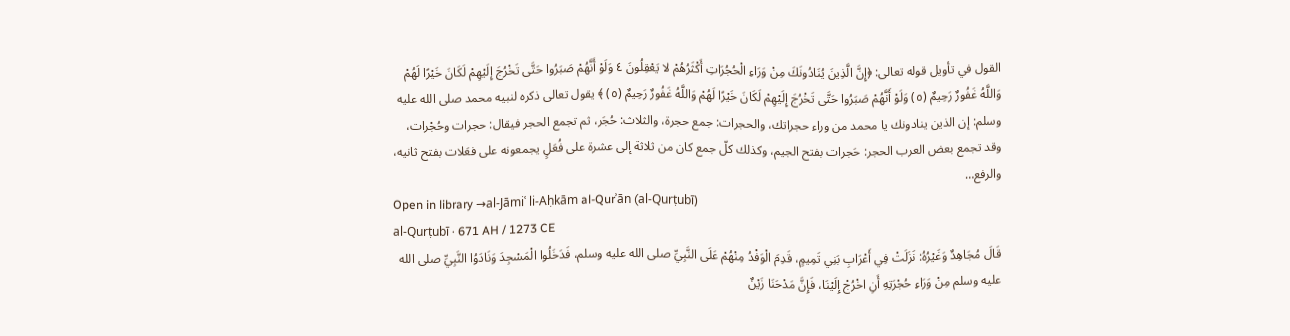القول في تأويل قوله تعالى: ﴿إِنَّ الَّذِينَ يُنَادُونَكَ مِنْ وَرَاءِ الْحُجُرَاتِ أَكْثَرُهُمْ لا يَعْقِلُونَ ٤ وَلَوْ أَنَّهُمْ صَبَرُوا حَتَّى تَخْرُجَ إِلَيْهِمْ لَكَانَ خَيْرًا لَهُمْ وَاللَّهُ غَفُورٌ رَحِيمٌ (٥) وَلَوْ أَنَّهُمْ صَبَرُوا حَتَّى تَخْرُجَ إِلَيْهِمْ لَكَانَ خَيْرًا لَهُمْ وَاللَّهُ غَفُورٌ رَحِيمٌ (٥) ﴾ يقول تعالى ذكره لنبيه محمد صلى الله عليه وسلم: إن الذين ينادونك يا محمد من وراء حجراتك، والحجرات: جمع حجرة، والثلاث: حُجَر، ثم تجمع الحجر فيقال: حجرات وحُجْرات، وقد تجمع بعض العرب الحجر: حَجرات بفتح الجيم، وكذلك كلّ جمع كان من ثلاثة إلى عشرة على فُعَلٍ يجمعونه على فعَلات بفتح ثانيه، والرفع…
Open in library →al-Jāmiʿ li-Aḥkām al-Qurʾān (al-Qurṭubī)
al-Qurṭubī · 671 AH / 1273 CE
قَالَ مُجَاهِدٌ وَغَيْرُهُ: نَزَلَتْ فِي أَعْرَابِ بَنِي تَمِيمٍ، قَدِمَ الْوَفْدُ مِنْهُمْ عَلَى النَّبِيِّ صلى الله عليه وسلم، فَدَخَلُوا الْمَسْجِدَ وَنَادَوُا النَّبِيِّ صلى الله عليه وسلم مِنْ وَرَاءِ حُجْرَتِهِ أَنِ اخْرُجْ إِلَيْنَا، فَإِنَّ مَدْحَنَا زَيْنٌ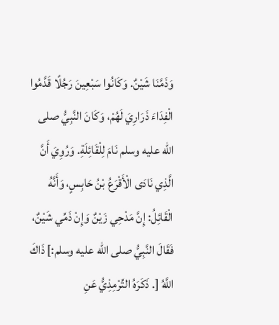وَذَمَّنَا شَيْنٌ. وَكَانُوا سَبْعِينَ رَجُلًا قَدَّمُوا الْفِدَاءَ ذَرَارِيَ لَهُمْ، وَكَانَ النَّبِيُّ صلى الله عليه وسلم نَامَ لِلْقَائِلَةِ. وَرُوِيَ أَنَّ الَّذِي نَادَى الْأَقْرَعُ بْنُ حَابِسٍ، وَأَنَّهُ الْقَائِلُ: إِنَّ مَدْحِي زَيْنٌ وَإِنْ ذَمِّي شَيْنٌ، فَقَالَ النَّبِيُّ صلى الله عليه وسلم:] ذَاكَ اللَّهُ [. ذَكَرَهُ التِّرْمِذِيُّ عَنِ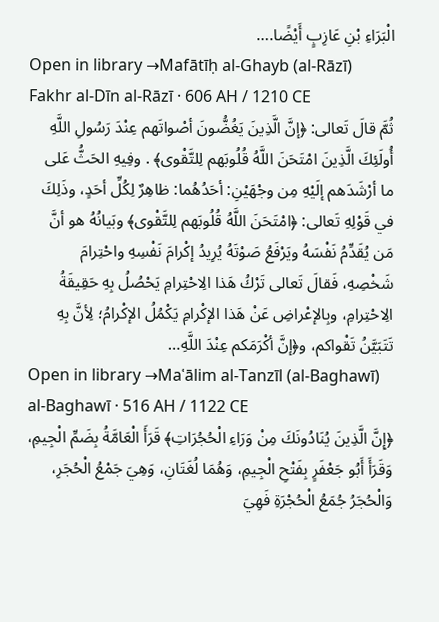الْبَرَاءِ بْنِ عَازِبٍ أَيْضًا.…
Open in library →Mafātīḥ al-Ghayb (al-Rāzī)
Fakhr al-Dīn al-Rāzī · 606 AH / 1210 CE
ثُمَّ قالَ تَعالى: ﴿إنَّ الَّذِينَ يَغُضُّونَ أصْواتَهم عِنْدَ رَسُولِ اللَّهِ أُولَئِكَ الَّذِينَ امْتَحَنَ اللَّهُ قُلُوبَهم لِلتَّقْوى﴾ . وفِيهِ الحَثُّ عَلى ما أرْشَدَهم إلَيْهِ مِن وجْهَيْنِ: أحَدُهُما: ظاهِرٌ لِكُلِّ أحَدٍ، وذَلِكَ في قَوْلِهِ تَعالى: ﴿امْتَحَنَ اللَّهُ قُلُوبَهم لِلتَّقْوى﴾ وبَيانُهُ هو أنَّ مَن يُقَدِّمُ نَفْسَهُ ويَرْفَعُ صَوْتَهُ يُرِيدُ إكْرامَ نَفْسِهِ واحْتِرامَ شَخْصِهِ، فَقالَ تَعالى تَرْكُ هَذا الِاحْتِرامِ يَحْصُلُ بِهِ حَقِيقَةُ الِاحْتِرامِ، وبِالإعْراضِ عَنْ هَذا الإكْرامِ يَكْمُلُ الإكْرامُ؛ لِأنَّ بِهِ تَتَبَيَّنُ تَقْواكم، و﴿إنَّ أكْرَمَكم عِنْدَ اللَّهِ…
Open in library →Maʿālim al-Tanzīl (al-Baghawī)
al-Baghawī · 516 AH / 1122 CE
﴿إِنَّ الَّذِينَ يُنَادُونَكَ مِنْ وَرَاءِ الْحُجُرَاتِ﴾ قَرَأَ الْعَامَّةُ بِضَمِّ الْجِيمِ، وَقَرَأَ أَبُو جَعْفَرٍ بِفَتْحِ الْجِيمِ، وَهُمَا لُغَتَانِ، وَهِيَ جَمْعُ الْحُجَرِ، وَالْحُجَرُ جُمَعُ الْحُجْرَةِ فَهِيَ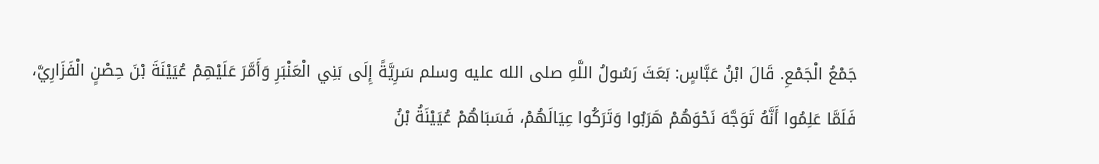جَمْعُ الْجَمْعِ. قَالَ ابْنُ عَبَّاسٍ: بَعَثَ رَسُولُ اللَّهِ صلى الله عليه وسلم سَرِيَّةً إِلَى بَنِي الْعَنْبَرِ وَأَمَّرَ عَلَيْهِمْ عُيَيْنَةَ بْنَ حِصْنٍ الْفَزَارِيَّ، فَلَمَّا عَلِمُوا أَنَّهُ تَوَجَّهَ نَحْوَهُمْ هَرَبُوا وَتَرَكُوا عِيَالَهُمْ، فَسَبَاهُمْ عُيَيْنَةُ بْنُ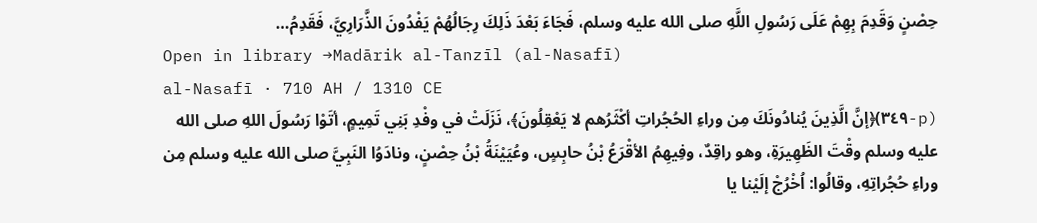حِصْنٍ وَقَدِمَ بِهِمْ عَلَى رَسُولِ اللَّهِ صلى الله عليه وسلم، فَجَاءَ بَعْدَ ذَلِكَ رِجَالُهُمْ يَفْدُونَ الذَّرَارِيَّ، فَقَدِمُ…
Open in library →Madārik al-Tanzīl (al-Nasafī)
al-Nasafī · 710 AH / 1310 CE
(p-٣٤٩)﴿إنَّ الَّذِينَ يُنادُونَكَ مِن وراءِ الحُجُراتِ أكْثَرُهم لا يَعْقِلُونَ﴾، نَزَلَتْ في وفْدِ بَنِي تَمِيمٍ، أتَوْا رَسُولَ اللهِ صلى الله عليه وسلم وقْتَ الظَهِيرَةِ، وهو راقِدٌ، وفِيهِمُ الأقْرَعُ بْنُ حابِسٍ، وعُيَيْنَةُ بْنُ حِصْنٍ، ونادَوُا النَبِيَّ صلى الله عليه وسلم مِن وراءِ حُجُراتِهِ، وقالُوا: اُخْرُجْ إلَيْنا يا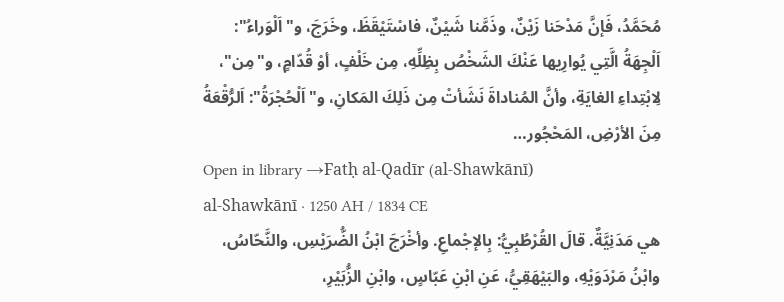مُحَمَّدُ، فَإنَّ مَدْحَنا زَيْنٌ، وذَمَّنا شَيْنٌ، فاسْتَيْقَظَ، وخَرَجَ، و"اَلْوَراءُ": اَلْجِهَةُ الَّتِي يُوارِيها عَنْكَ الشَخْصُ بِظِلِّهِ، مِن خَلْفٍ، أوْ قُدّامٍ، و"مِن"، لِابْتِداءِ الغايَةِ، وأنَّ المُناداةَ نَشَأتْ مِن ذَلِكَ المَكانِ، و"اَلْحُجْرَةُ": اَلرُّقْعَةُ مِنَ الأرْضِ، المَحْجُور…
Open in library →Fatḥ al-Qadīr (al-Shawkānī)
al-Shawkānī · 1250 AH / 1834 CE
هي مَدَنِيَّةٌ. قالَ القُرْطُبِيُّ: بِالإجْماعِ. وأخْرَجَ ابْنُ الضُّرَيْسِ، والنَّحّاسُ، وابْنُ مَرْدَوَيْهِ، والبَيْهَقِيُّ، عَنِ ابْنِ عَبّاسٍ، وابْنِ الزُّبَيْرِ،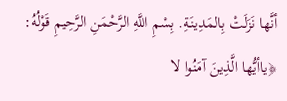أنَّها نَزَلَتْ بِالمَدِينَةِ. بِسْمِ اللَّهِ الرَّحْمَنِ الرَّحِيمِ قَوْلُهُ: ﴿ياأيُّها الَّذِينَ آمَنُوا لا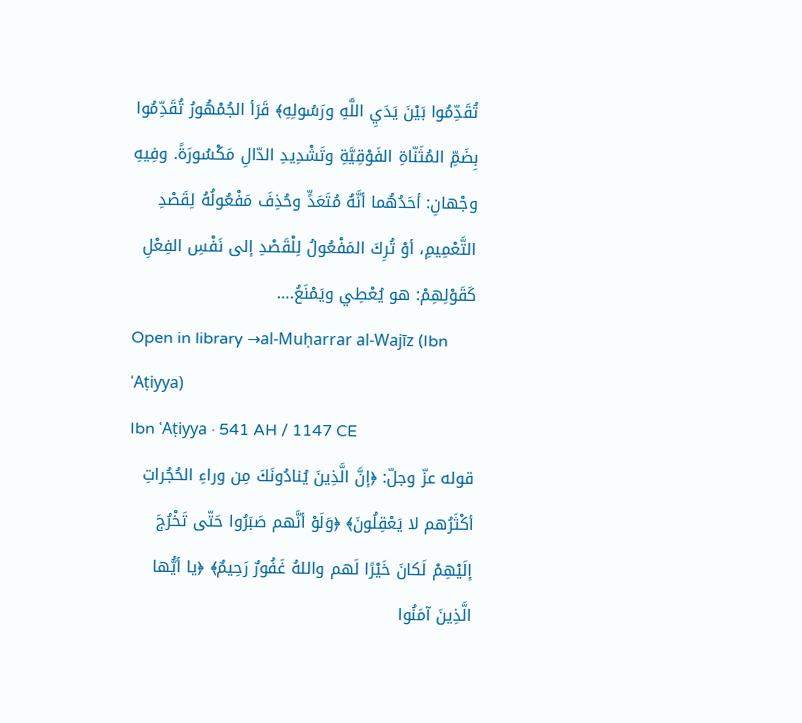تُقَدِّمُوا بَيْنَ يَدَيِ اللَّهِ ورَسُولِهِ﴾ قَرَأ الجُمْهُورُ تُقَدِّمُوا بِضَمِّ المُثَنّاةِ الفَوْقِيَّةِ وتَشْدِيدِ الدّالِ مَكْسُورَةً. وفِيهِ وجْهانِ: أحَدُهُما أنَّهُ مُتَعَدٍّ وحُذِفَ مَفْعُولُهُ لِقَصْدِ التَّعْمِيمِ، أوْ تُرِكَ المَفْعُولُ لِلْقَصْدِ إلى نَفْسِ الفِعْلِ كَقَوْلِهِمْ: هو يُعْطِي ويَمْنَعُ.…
Open in library →al-Muḥarrar al-Wajīz (Ibn ʿAṭiyya)
Ibn ʿAṭiyya · 541 AH / 1147 CE
قوله عزّ وجلّ: ﴿إنَّ الَّذِينَ يُنادُونَكَ مِن وراءِ الحُجُراتِ أكْثَرُهم لا يَعْقِلُونَ﴾ ﴿وَلَوْ أنَّهم صَبَرُوا حَتّى تَخْرُجَ إلَيْهِمْ لَكانَ خَيْرًا لَهم واللهُ غَفُورٌ رَحِيمٌ﴾ ﴿يا أيُّها الَّذِينَ آمَنُوا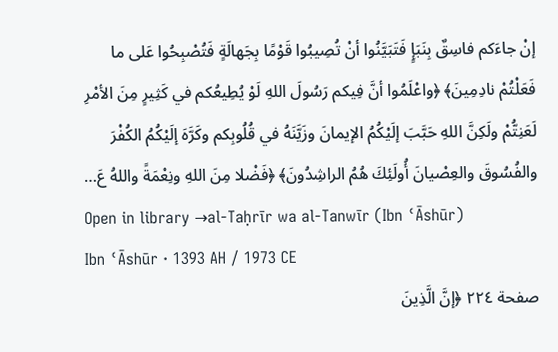إنْ جاءَكم فاسِقٌ بِنَبَإٍ فَتَبَيَّنُوا أنْ تُصِيبُوا قَوْمًا بِجَهالَةٍ فَتُصْبِحُوا عَلى ما فَعَلْتُمْ نادِمِينَ﴾ ﴿واعْلَمُوا أنَّ فِيكم رَسُولَ اللهِ لَوْ يُطِيعُكم في كَثِيرٍ مِنَ الأمْرِ لَعَنِتُّمْ ولَكِنَّ اللهِ حَبَّبَ إلَيْكُمُ الإيمانَ وزَيَّنَهُ في قُلُوبِكم وكَرَّهَ إلَيْكُمُ الكُفْرَ والفُسُوقَ والعِصْيانَ أُولَئِكَ هُمُ الراشِدُونَ﴾ ﴿فَضْلا مِنَ اللهِ ونِعْمَةً واللهُ عَ…
Open in library →al-Taḥrīr wa al-Tanwīr (Ibn ʿĀshūr)
Ibn ʿĀshūr · 1393 AH / 1973 CE
صفحة ٢٢٤ ﴿إنَّ الَّذِينَ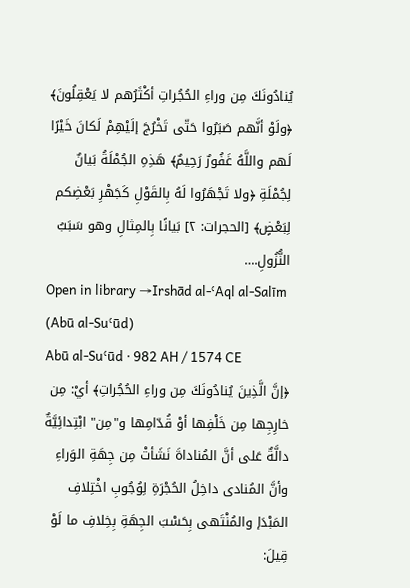يُنادُونَكَ مِن وراءِ الحُجُراتِ أكْثَرُهم لا يَعْقِلُونَ﴾ ﴿ولَوْ أنَّهم صَبَرُوا حَتّى تَخْرُجَ إلَيْهِمْ لَكانَ خَيْرًا لَهم واللَّهُ غَفُورٌ رَحِيمٌ﴾ هَذِهِ الجُمْلَةُ بَيانٌ لِجُمْلَةِ ﴿ولا تَجْهَرُوا لَهُ بِالقَوْلِ كَجَهْرِ بَعْضِكم لِبَعْضٍ﴾ [الحجرات: ٢] بَيانًا بِالمِثالِ وهو سَبَبُ النُّزُولِ.…
Open in library →Irshād al-ʿAql al-Salīm (Abū al-Suʿūd)
Abū al-Suʿūd · 982 AH / 1574 CE
﴿إنَّ الَّذِينَ يُنادُونَكَ مِن وراءِ الحُجُراتِ﴾ أيْ: مِن خارِجِها مِن خَلْفِها أوْ قُدّامِها و"مِن" ابْتِدائِيَّةٌ دالَّةٌ عَلى أنَّ المُناداةَ نَشَأتْ مِن جِهَةِ الوَراءِ وأنَّ المُنادى داخِلُ الحُجْرَةِ لِوُجُوبِ اخْتِلافِ المَبْدَإ والمُنْتَهى بِحَسْبَ الجِهَةِ بِخِلافِ ما لَوْ قِيلَ: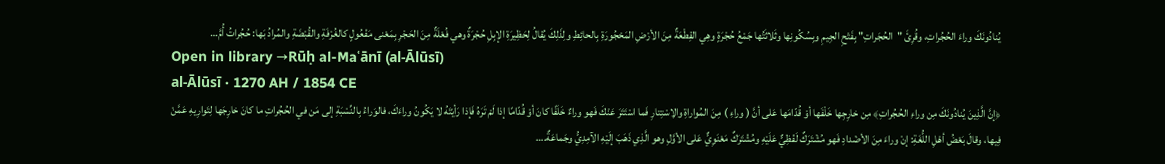يُنادُونَكَ وراءَ الحُجُراتِ، وقُرِئَ "الحُجَراتِ" بِفَتْحِ الجِيمِ وبِسُكُونِها وثَلاثَتُها جَمْعُ حُجْرَةٍ وهِي القِطْعَةٌ مِنَ الأرْضِ المَحْجُورَةِ بِالحائِطِ ولِذَلِكَ يُقالُ لِحَظِيرَةِ الإبِلِ حُجْرَةٌ وهي فُعْلَةٌ مِنَ الحَجْرِ بِمَعْنى مَفْعُولٍ كالغُرْفَةِ والقُبْضَةِ والمُرادُ بَها: حُجُراتُ أُمَّ…
Open in library →Rūḥ al-Maʿānī (al-Ālūsī)
al-Ālūsī · 1270 AH / 1854 CE
﴿إنَّ الَّذِينَ يُنادُونَكَ مِن وراءِ الحُجُراتِ﴾ مِن خارِجِها خَلْفَها أوْ قُدّامَها عَلى أنَّ ( وراءِ ) مِنَ المُواراةِ والِاسْتِتارِ فَما اسْتَتَرَ عَنْكَ فَهو وراءٌ خَلَفًا كانَ أوْ قُدّامًا إذا لَمْ تَرَهُ فَإذا رَأيْتَهُ لا يَكُونُ وراءَكَ، فالوَراءُ بِالنِّسْبَةِ إلى مَن في الحُجُراتِ ما كانَ خارِجَها لِتَوارِيهِ عَمَّنْ فِيها، وقالَ بَعْضُ أهْلِ اللُّغَةِ: إنْ وراءَ مِنَ الأضْدادِ فَهو مُشْتَرَكٌ لَفْظِيٌّ عَلَيْهِ ومُشْتَرَكٌ مَعْنَوِيٌّ عَلى الأوَّلِ وهو الَّذِي ذَهَبَ إلَيْهِ الآمِدِيُّ وجَماعَةٌ.…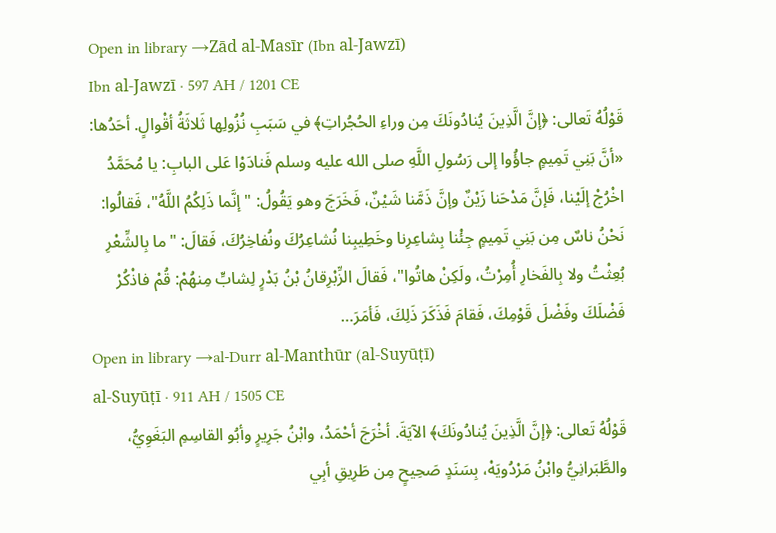Open in library →Zād al-Masīr (Ibn al-Jawzī)
Ibn al-Jawzī · 597 AH / 1201 CE
قَوْلُهُ تَعالى: ﴿إنَّ الَّذِينَ يُنادُونَكَ مِن وراءِ الحُجُراتِ﴾ في سَبَبِ نُزُولِها ثَلاثَةُ أقْوالٍ. أحَدُها: «أنَّ بَنِي تَمِيمٍ جاؤُوا إلى رَسُولِ اللَّهِ صلى الله عليه وسلم فَنادَوْا عَلى البابِ: يا مُحَمَّدُ اخْرُجْ إلَيْنا، فَإنَّ مَدْحَنا زَيْنٌ وإنَّ ذَمَّنا شَيْنٌ، فَخَرَجَ وهو يَقُولُ: "إنَّما ذَلِكُمُ اللَّهُ"، فَقالُوا: نَحْنُ ناسٌ مِن بَنِي تَمِيمٍ جِئْنا بِشاعِرِنا وخَطِيبِنا نُشاعِرُكَ ونُفاخِرُكَ، فَقالَ: "ما بِالشِّعْرِ بُعِثْتُ ولا بِالفَخارِ أُمِرْتُ، ولَكِنْ هاتُوا"، فَقالَ الزِّبْرِقانُ بْنُ بَدْرٍ لِشابٍّ مِنهُمْ: قُمْ فاذْكُرْ فَضْلَكَ وفَضْلَ قَوْمِكَ، فَقامَ فَذَكَرَ ذَلِكَ، فَأمَرَ…
Open in library →al-Durr al-Manthūr (al-Suyūṭī)
al-Suyūṭī · 911 AH / 1505 CE
قَوْلُهُ تَعالى: ﴿إنَّ الَّذِينَ يُنادُونَكَ﴾ الآيَةَ. أخْرَجَ أحْمَدُ، وابْنُ جَرِيرٍ وأبُو القاسِمِ البَغَوِيُّ، والطَّبَرانِيُّ وابْنُ مَرْدُويَهْ، بِسَنَدٍ صَحِيحٍ مِن طَرِيقِ أبِي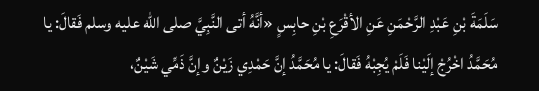سَلَمَةَ بْنِ عَبْدِ الرَّحْمَنِ عَنِ الأقْرَعِ بْنِ حابِسٍ «أنَّهُ أتى النَّبِيَّ صلى الله عليه وسلم فَقالَ: يا مُحَمَّدُ اخْرُجْ إلَيْنا فَلَمْ يُجِبْهُ فَقالَ: يا مُحَمَّدُ إنَّ حَمْدِي زَيْنٌ وإنَّ ذَمِّي شَيْنٌ،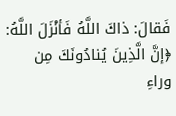فَقالَ: ذاكَ اللَّهُ فَأنْزَلَ اللَّهُ: ﴿إنَّ الَّذِينَ يُنادُونَكَ مِن وراءِ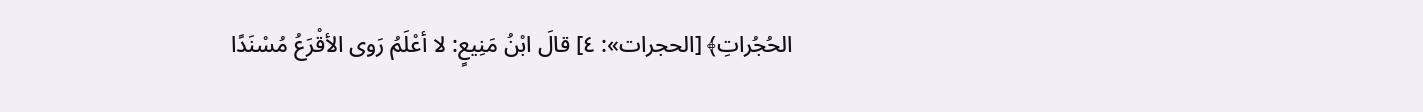الحُجُراتِ﴾ [الحجرات»: ٤] قالَ ابْنُ مَنِيعٍ: لا أعْلَمُ رَوى الأقْرَعُ مُسْنَدًا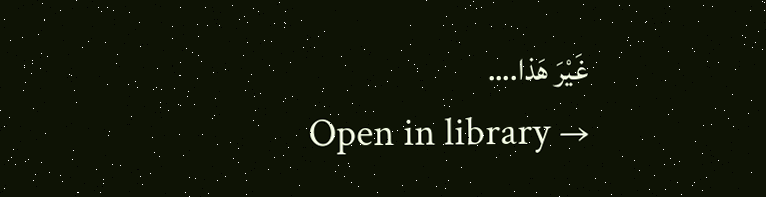غَيْرَ هَذا.…
Open in library →